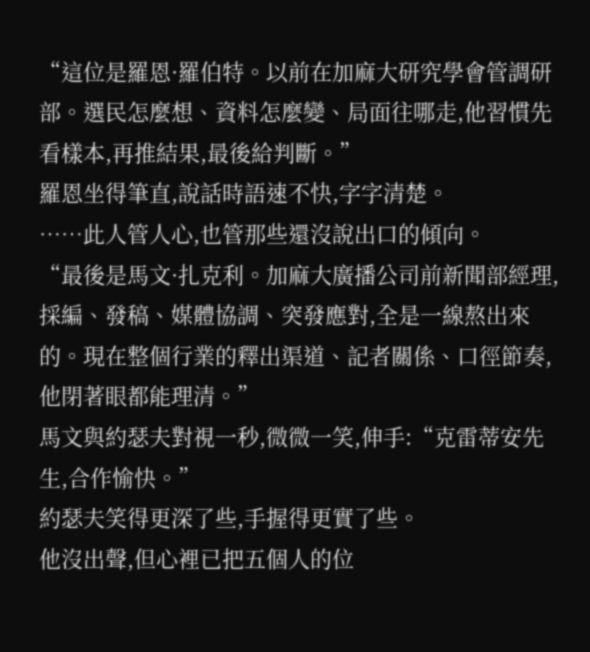“這位是羅恩·羅伯特。以前在加麻大研究學會管調研部。選民怎麼想、資料怎麼變、局面往哪走,他習慣先看樣本,再推結果,最後給判斷。”
羅恩坐得筆直,說話時語速不快,字字清楚。
……此人管人心,也管那些還沒說出口的傾向。
“最後是馬文·扎克利。加麻大廣播公司前新聞部經理,採編、發稿、媒體協調、突發應對,全是一線熬出來的。現在整個行業的釋出渠道、記者關係、口徑節奏,他閉著眼都能理清。”
馬文與約瑟夫對視一秒,微微一笑,伸手:“克雷蒂安先生,合作愉快。”
約瑟夫笑得更深了些,手握得更實了些。
他沒出聲,但心裡已把五個人的位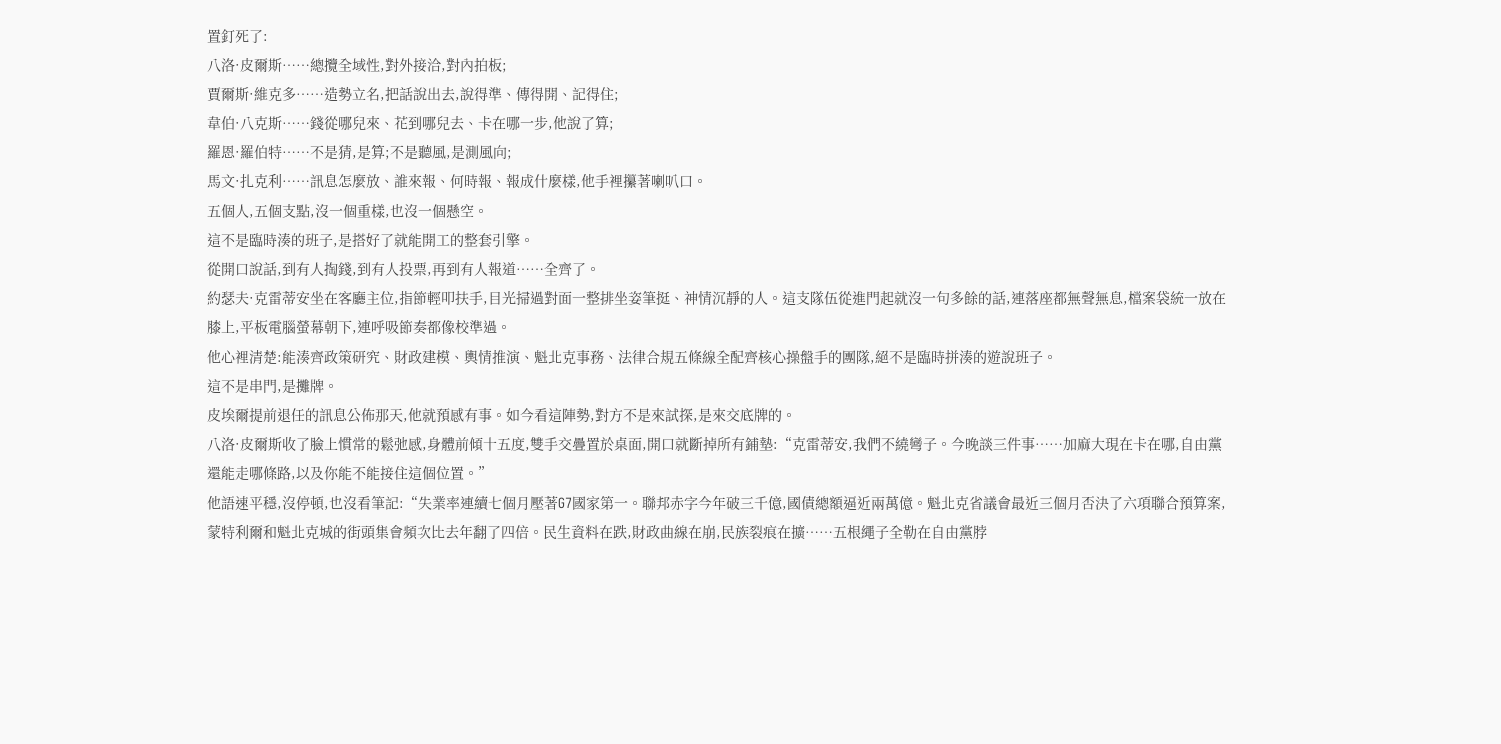置釘死了:
八洛·皮爾斯……總攬全域性,對外接洽,對內拍板;
賈爾斯·維克多……造勢立名,把話說出去,說得準、傳得開、記得住;
韋伯·八克斯……錢從哪兒來、花到哪兒去、卡在哪一步,他說了算;
羅恩·羅伯特……不是猜,是算;不是聽風,是測風向;
馬文·扎克利……訊息怎麼放、誰來報、何時報、報成什麼樣,他手裡攥著喇叭口。
五個人,五個支點,沒一個重樣,也沒一個懸空。
這不是臨時湊的班子,是搭好了就能開工的整套引擎。
從開口說話,到有人掏錢,到有人投票,再到有人報道……全齊了。
約瑟夫·克雷蒂安坐在客廳主位,指節輕叩扶手,目光掃過對面一整排坐姿筆挺、神情沉靜的人。這支隊伍從進門起就沒一句多餘的話,連落座都無聲無息,檔案袋統一放在膝上,平板電腦螢幕朝下,連呼吸節奏都像校準過。
他心裡清楚:能湊齊政策研究、財政建模、輿情推演、魁北克事務、法律合規五條線全配齊核心操盤手的團隊,絕不是臨時拼湊的遊說班子。
這不是串門,是攤牌。
皮埃爾提前退任的訊息公佈那天,他就預感有事。如今看這陣勢,對方不是來試探,是來交底牌的。
八洛·皮爾斯收了臉上慣常的鬆弛感,身體前傾十五度,雙手交疊置於桌面,開口就斷掉所有鋪墊:“克雷蒂安,我們不繞彎子。今晚談三件事……加麻大現在卡在哪,自由黨還能走哪條路,以及你能不能接住這個位置。”
他語速平穩,沒停頓,也沒看筆記:“失業率連續七個月壓著G7國家第一。聯邦赤字今年破三千億,國債總額逼近兩萬億。魁北克省議會最近三個月否決了六項聯合預算案,蒙特利爾和魁北克城的街頭集會頻次比去年翻了四倍。民生資料在跌,財政曲線在崩,民族裂痕在擴……五根繩子全勒在自由黨脖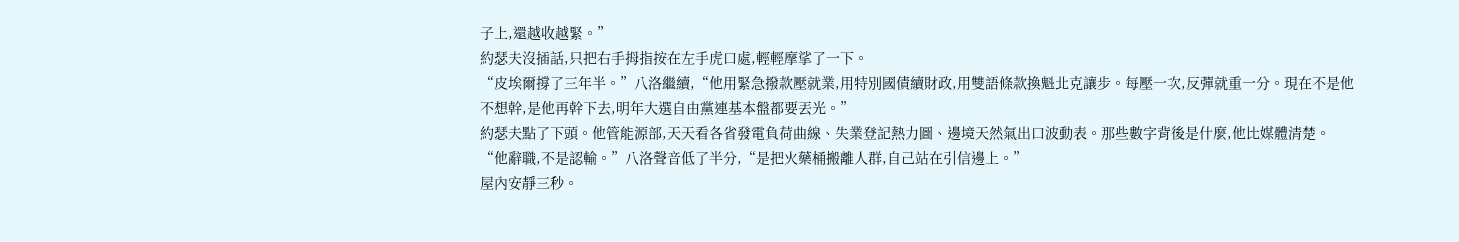子上,還越收越緊。”
約瑟夫沒插話,只把右手拇指按在左手虎口處,輕輕摩挲了一下。
“皮埃爾撐了三年半。”八洛繼續,“他用緊急撥款壓就業,用特別國債續財政,用雙語條款換魁北克讓步。每壓一次,反彈就重一分。現在不是他不想幹,是他再幹下去,明年大選自由黨連基本盤都要丟光。”
約瑟夫點了下頭。他管能源部,天天看各省發電負荷曲線、失業登記熱力圖、邊境天然氣出口波動表。那些數字背後是什麼,他比媒體清楚。
“他辭職,不是認輸。”八洛聲音低了半分,“是把火藥桶搬離人群,自己站在引信邊上。”
屋內安靜三秒。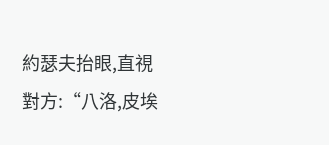約瑟夫抬眼,直視對方:“八洛,皮埃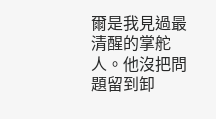爾是我見過最清醒的掌舵人。他沒把問題留到卸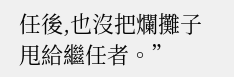任後,也沒把爛攤子甩給繼任者。”